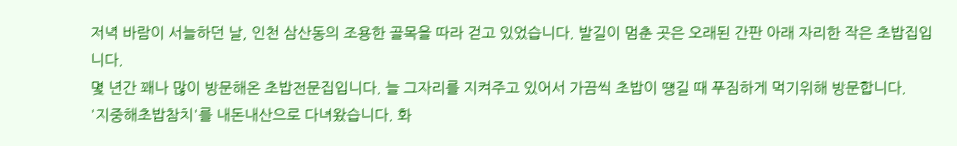저녁 바람이 서늘하던 날, 인천 삼산동의 조용한 골목을 따라 걷고 있었습니다. 발길이 멈춘 곳은 오래된 간판 아래 자리한 작은 초밥집입니다.
몇 년간 꽤나 많이 방문해온 초밥전문집입니다. 늘 그자리를 지켜주고 있어서 가끔씩 초밥이 떙길 때 푸짐하게 먹기위해 방문합니다.
'지중해초밥참치'를 내돈내산으로 다녀왔습니다. 화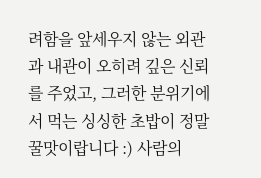려함을 앞세우지 않는 외관과 내관이 오히려 깊은 신뢰를 주었고, 그러한 분위기에서 먹는 싱싱한 초밥이 정말 꿀맛이랍니다 :) 사람의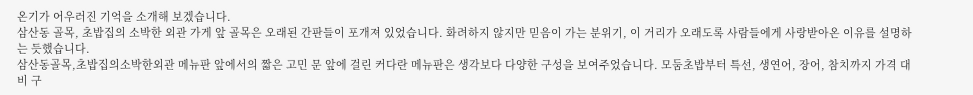온기가 어우러진 기억을 소개해 보겠습니다.
삼산동 골목, 초밥집의 소박한 외관 가게 앞 골목은 오래된 간판들이 포개져 있었습니다. 화려하지 않지만 믿음이 가는 분위기, 이 거리가 오래도록 사람들에게 사랑받아온 이유를 설명하는 듯했습니다.
삼산동골목,초밥집의소박한외관 메뉴판 앞에서의 짧은 고민 문 앞에 걸린 커다란 메뉴판은 생각보다 다양한 구성을 보여주었습니다. 모둠초밥부터 특선, 생연어, 장어, 참치까지 가격 대비 구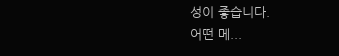성이 좋습니다.
어떤 메...